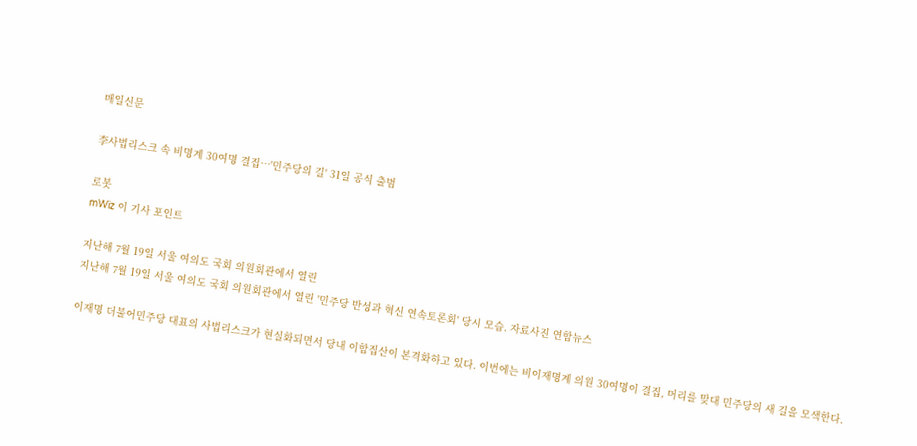매일신문

李사법리스크 속 비명계 30여명 결집…'민주당의 길' 31일 공식 출범

로봇
mWiz 이 기사 포인트

지난해 7월 19일 서울 여의도 국회 의원회관에서 열린
지난해 7월 19일 서울 여의도 국회 의원회관에서 열린 '민주당 반성과 혁신 연속토론회' 당시 모습. 자료사진 연합뉴스

이재명 더불어민주당 대표의 사법리스크가 현실화되면서 당내 이합집산이 본격화하고 있다. 이번에는 비이재명계 의원 30여명이 결집, 머리를 맞대 민주당의 새 길을 모색한다.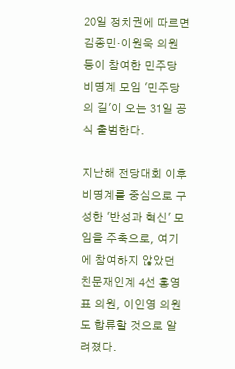20일 정치권에 따르면 김종민·이원욱 의원 등이 참여한 민주당 비명계 모임 '민주당의 길'이 오는 31일 공식 출범한다.

지난해 전당대회 이후 비명계를 중심으로 구성한 '반성과 혁신' 모임을 주축으로, 여기에 참여하지 않았던 친문재인계 4선 홍영표 의원, 이인영 의원도 합류할 것으로 알려졌다.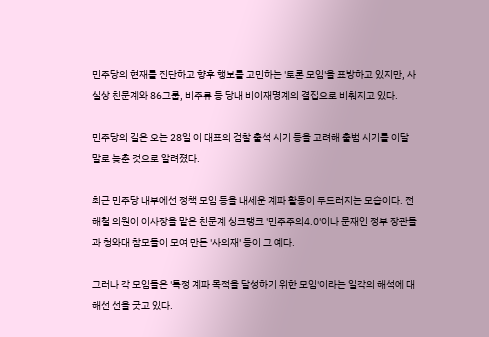민주당의 현재를 진단하고 향후 행보를 고민하는 '토론 모임'을 표방하고 있지만, 사실상 친문계와 86그룹, 비주류 등 당내 비이재명계의 결집으로 비춰지고 있다.

민주당의 길은 오는 28일 이 대표의 검찰 출석 시기 등을 고려해 출범 시기를 이달 말로 늦춘 것으로 알려졌다.

최근 민주당 내부에선 정책 모임 등을 내세운 계파 활동이 두드러지는 모습이다. 전해철 의원이 이사장을 맡은 친문계 싱크탱크 '민주주의4.0'이나 문재인 정부 장관들과 청와대 참모들이 모여 만든 '사의재' 등이 그 예다.

그러나 각 모임들은 '특정 계파 목적을 달성하기 위한 모임'이라는 일각의 해석에 대해선 선을 긋고 있다.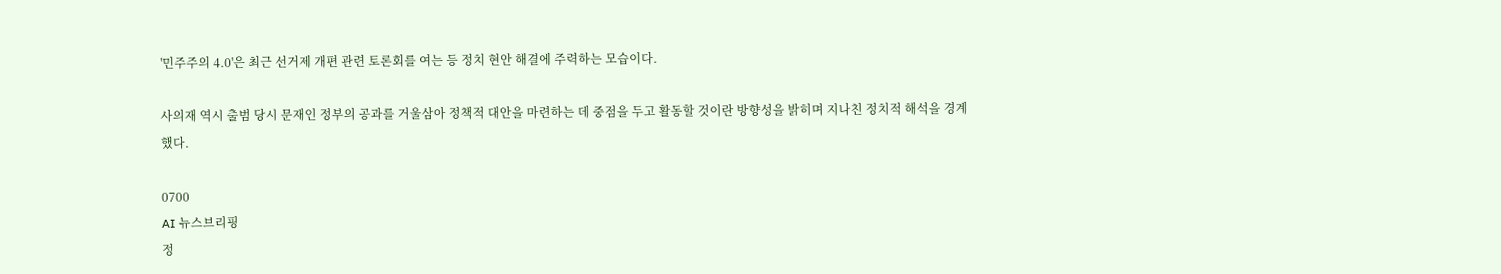'민주주의 4.0'은 최근 선거제 개편 관련 토론회를 여는 등 정치 현안 해결에 주력하는 모습이다.

사의재 역시 출범 당시 문재인 정부의 공과를 거울삼아 정책적 대안을 마련하는 데 중점을 두고 활동할 것이란 방향성을 밝히며 지나친 정치적 해석을 경계했다.

0700
AI 뉴스브리핑
정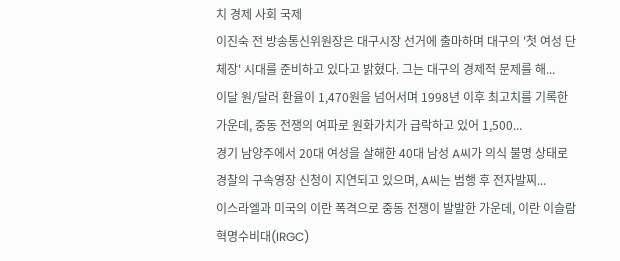치 경제 사회 국제
이진숙 전 방송통신위원장은 대구시장 선거에 출마하며 대구의 '첫 여성 단체장' 시대를 준비하고 있다고 밝혔다. 그는 대구의 경제적 문제를 해...
이달 원/달러 환율이 1,470원을 넘어서며 1998년 이후 최고치를 기록한 가운데, 중동 전쟁의 여파로 원화가치가 급락하고 있어 1,500...
경기 남양주에서 20대 여성을 살해한 40대 남성 A씨가 의식 불명 상태로 경찰의 구속영장 신청이 지연되고 있으며, A씨는 범행 후 전자발찌...
이스라엘과 미국의 이란 폭격으로 중동 전쟁이 발발한 가운데, 이란 이슬람혁명수비대(IRGC)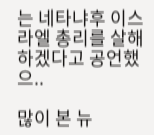는 네타냐후 이스라엘 총리를 살해하겠다고 공언했으..

많이 본 뉴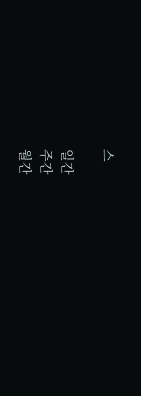스

일간
주간
월간